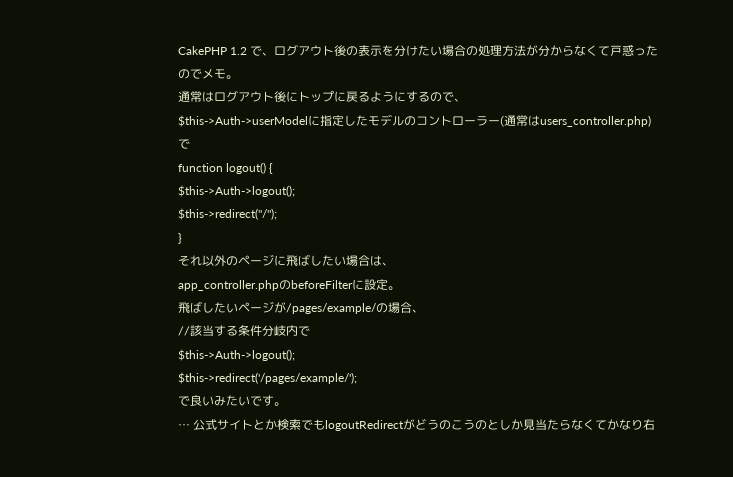CakePHP 1.2 で、ログアウト後の表示を分けたい場合の処理方法が分からなくて戸惑ったのでメモ。
通常はログアウト後にトップに戻るようにするので、
$this->Auth->userModelに指定したモデルのコントローラー(通常はusers_controller.php)で
function logout() {
$this->Auth->logout();
$this->redirect("/");
}
それ以外のページに飛ばしたい場合は、
app_controller.phpのbeforeFilterに設定。
飛ばしたいページが/pages/example/の場合、
//該当する条件分岐内で
$this->Auth->logout();
$this->redirect('/pages/example/');
で良いみたいです。
… 公式サイトとか検索でもlogoutRedirectがどうのこうのとしか見当たらなくてかなり右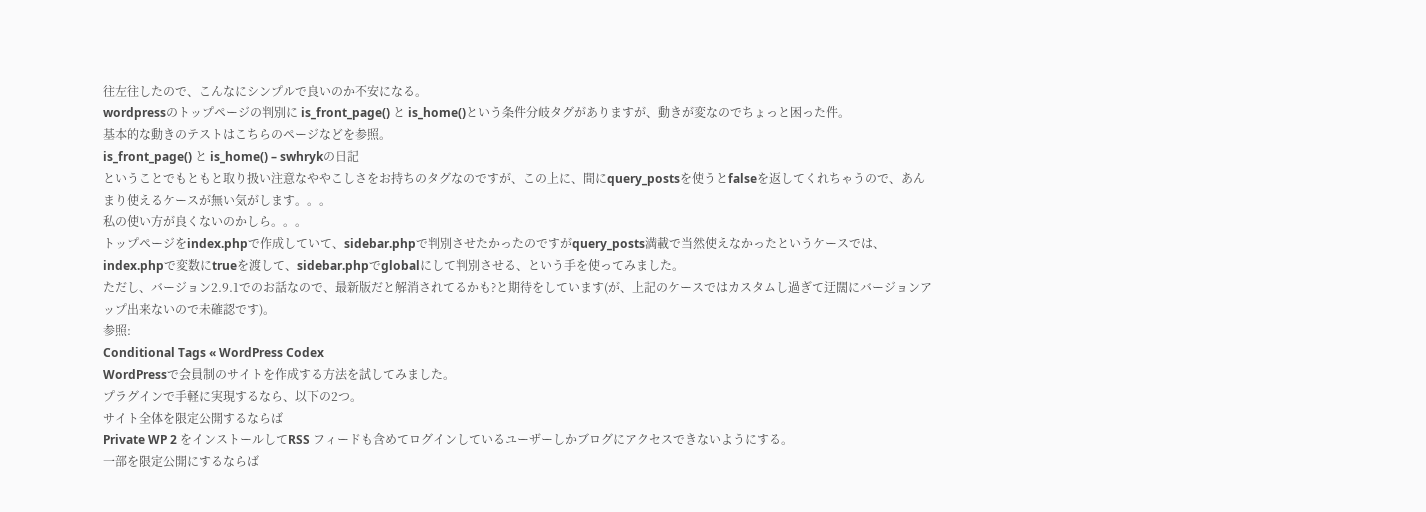往左往したので、こんなにシンプルで良いのか不安になる。
wordpressのトップページの判別に is_front_page() と is_home()という条件分岐タグがありますが、動きが変なのでちょっと困った件。
基本的な動きのテストはこちらのページなどを参照。
is_front_page() と is_home() – swhrykの日記
ということでもともと取り扱い注意なややこしさをお持ちのタグなのですが、この上に、間にquery_postsを使うとfalseを返してくれちゃうので、あんまり使えるケースが無い気がします。。。
私の使い方が良くないのかしら。。。
トップページをindex.phpで作成していて、sidebar.phpで判別させたかったのですがquery_posts満載で当然使えなかったというケースでは、index.phpで変数にtrueを渡して、sidebar.phpでglobalにして判別させる、という手を使ってみました。
ただし、バージョン2.9.1でのお話なので、最新版だと解消されてるかも?と期待をしています(が、上記のケースではカスタムし過ぎて迂闊にバージョンアップ出来ないので未確認です)。
参照:
Conditional Tags « WordPress Codex
WordPressで会員制のサイトを作成する方法を試してみました。
プラグインで手軽に実現するなら、以下の2つ。
サイト全体を限定公開するならば
Private WP 2 をインストールしてRSS フィードも含めてログインしているユーザーしかブログにアクセスできないようにする。
一部を限定公開にするならば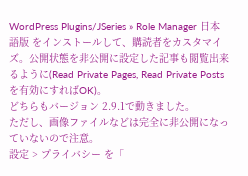WordPress Plugins/JSeries » Role Manager 日本語版 をインストールして、購読者をカスタマイズ。公開状態を非公開に設定した記事も閲覧出来るように(Read Private Pages, Read Private Postsを有効にすればOK)。
どちらもバージョン 2.9.1で動きました。
ただし、画像ファイルなどは完全に非公開になっていないので注意。
設定 > プライバシー を「